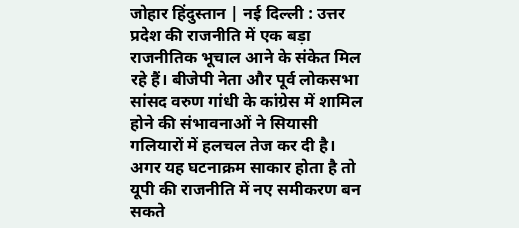जोहार हिंदुस्तान | नई दिल्ली : उत्तर प्रदेश की राजनीति में एक बड़ा राजनीतिक भूचाल आने के संकेत मिल रहे हैं। बीजेपी नेता और पूर्व लोकसभा सांसद वरुण गांधी के कांग्रेस में शामिल होने की संभावनाओं ने सियासी गलियारों में हलचल तेज कर दी है। अगर यह घटनाक्रम साकार होता है तो यूपी की राजनीति में नए समीकरण बन सकते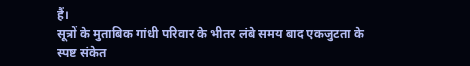हैं।
सूत्रों के मुताबिक गांधी परिवार के भीतर लंबे समय बाद एकजुटता के स्पष्ट संकेत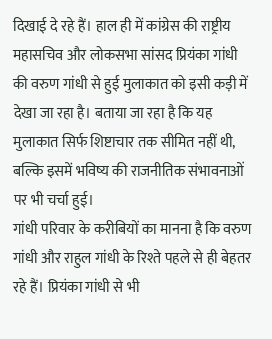दिखाई दे रहे हैं। हाल ही में कांग्रेस की राष्ट्रीय महासचिव और लोकसभा सांसद प्रियंका गांधी की वरुण गांधी से हुई मुलाकात को इसी कड़ी में देखा जा रहा है। बताया जा रहा है कि यह मुलाकात सिर्फ शिष्टाचार तक सीमित नहीं थी, बल्कि इसमें भविष्य की राजनीतिक संभावनाओं पर भी चर्चा हुई।
गांधी परिवार के करीबियों का मानना है कि वरुण गांधी और राहुल गांधी के रिश्ते पहले से ही बेहतर रहे हैं। प्रियंका गांधी से भी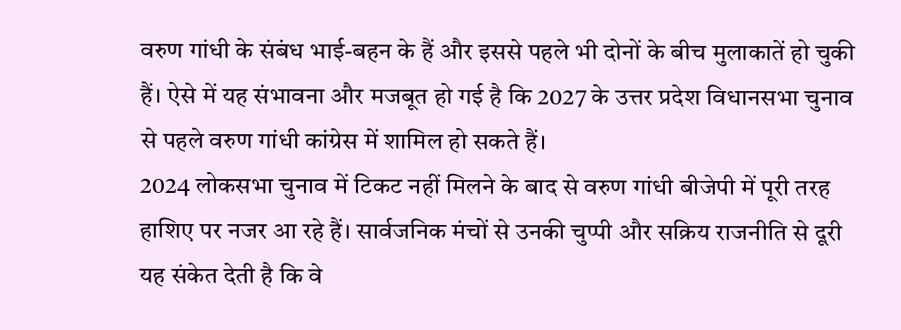वरुण गांधी के संबंध भाई-बहन के हैं और इससे पहले भी दोनों के बीच मुलाकातें हो चुकी हैं। ऐसे में यह संभावना और मजबूत हो गई है कि 2027 के उत्तर प्रदेश विधानसभा चुनाव से पहले वरुण गांधी कांग्रेस में शामिल हो सकते हैं।
2024 लोकसभा चुनाव में टिकट नहीं मिलने के बाद से वरुण गांधी बीजेपी में पूरी तरह हाशिए पर नजर आ रहे हैं। सार्वजनिक मंचों से उनकी चुप्पी और सक्रिय राजनीति से दूरी यह संकेत देती है कि वे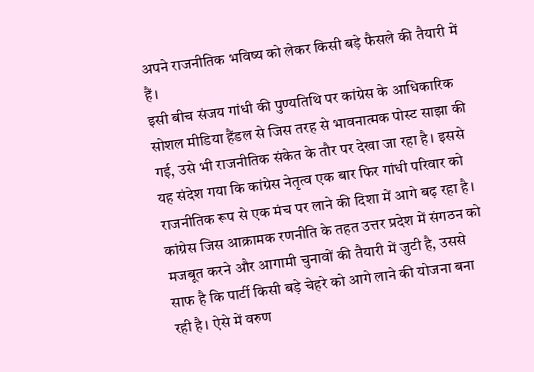अपने राजनीतिक भविष्य को लेकर किसी बड़े फैसले की तैयारी में हैं।
इसी बीच संजय गांधी की पुण्यतिथि पर कांग्रेस के आधिकारिक सोशल मीडिया हैंडल से जिस तरह से भावनात्मक पोस्ट साझा की गई, उसे भी राजनीतिक संकेत के तौर पर देखा जा रहा है। इससे यह संदेश गया कि कांग्रेस नेतृत्व एक बार फिर गांधी परिवार को राजनीतिक रूप से एक मंच पर लाने की दिशा में आगे बढ़ रहा है।
कांग्रेस जिस आक्रामक रणनीति के तहत उत्तर प्रदेश में संगठन को मजबूत करने और आगामी चुनावों की तैयारी में जुटी है, उससे साफ है कि पार्टी किसी बड़े चेहरे को आगे लाने की योजना बना रही है। ऐसे में वरुण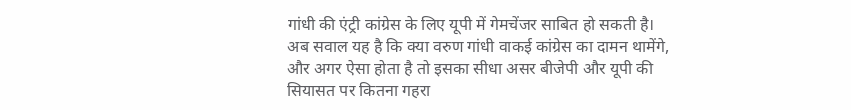गांधी की एंट्री कांग्रेस के लिए यूपी में गेमचेंजर साबित हो सकती है।
अब सवाल यह है कि क्या वरुण गांधी वाकई कांग्रेस का दामन थामेंगे, और अगर ऐसा होता है तो इसका सीधा असर बीजेपी और यूपी की सियासत पर कितना गहरा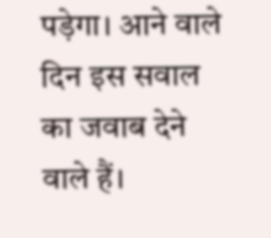पड़ेगा। आने वाले दिन इस सवाल का जवाब देने वाले हैं।